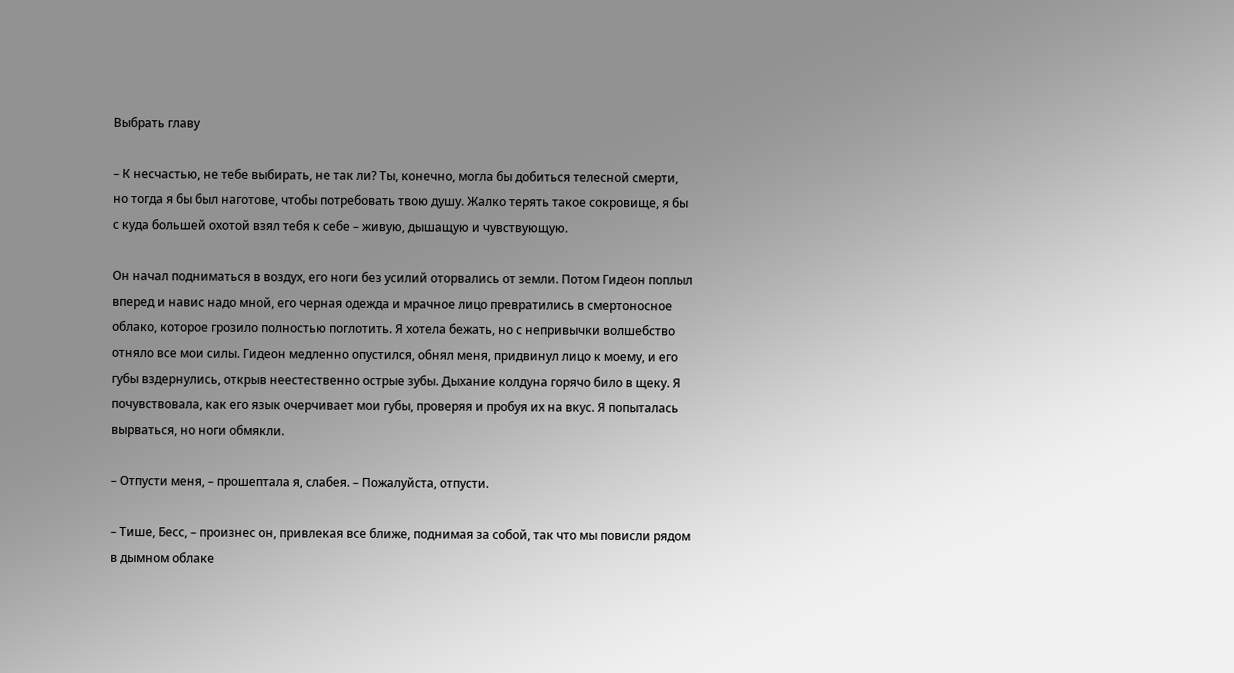Выбрать главу

– К несчастью, не тебе выбирать, не так ли? Ты, конечно, могла бы добиться телесной смерти, но тогда я бы был наготове, чтобы потребовать твою душу. Жалко терять такое сокровище, я бы с куда большей охотой взял тебя к себе – живую, дышащую и чувствующую.

Он начал подниматься в воздух, его ноги без усилий оторвались от земли. Потом Гидеон поплыл вперед и навис надо мной, его черная одежда и мрачное лицо превратились в смертоносное облако, которое грозило полностью поглотить. Я хотела бежать, но с непривычки волшебство отняло все мои силы. Гидеон медленно опустился, обнял меня, придвинул лицо к моему, и его губы вздернулись, открыв неестественно острые зубы. Дыхание колдуна горячо било в щеку. Я почувствовала, как его язык очерчивает мои губы, проверяя и пробуя их на вкус. Я попыталась вырваться, но ноги обмякли.

– Отпусти меня, – прошептала я, слабея. – Пожалуйста, отпусти.

– Тише, Бесс, – произнес он, привлекая все ближе, поднимая за собой, так что мы повисли рядом в дымном облаке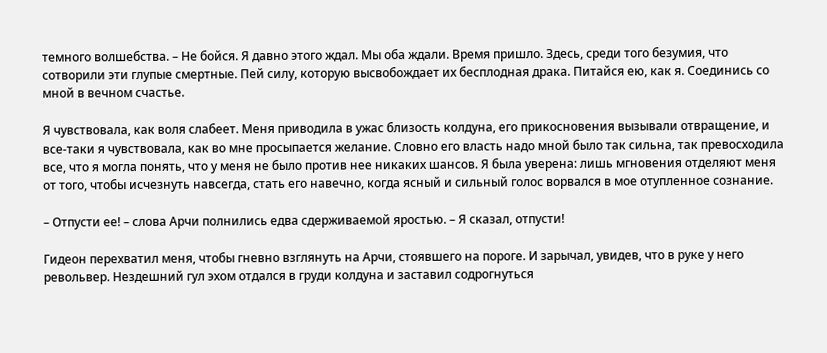темного волшебства. – Не бойся. Я давно этого ждал. Мы оба ждали. Время пришло. Здесь, среди того безумия, что сотворили эти глупые смертные. Пей силу, которую высвобождает их бесплодная драка. Питайся ею, как я. Соединись со мной в вечном счастье.

Я чувствовала, как воля слабеет. Меня приводила в ужас близость колдуна, его прикосновения вызывали отвращение, и все-таки я чувствовала, как во мне просыпается желание. Словно его власть надо мной было так сильна, так превосходила все, что я могла понять, что у меня не было против нее никаких шансов. Я была уверена: лишь мгновения отделяют меня от того, чтобы исчезнуть навсегда, стать его навечно, когда ясный и сильный голос ворвался в мое отупленное сознание.

– Отпусти ее! – слова Арчи полнились едва сдерживаемой яростью. – Я сказал, отпусти!

Гидеон перехватил меня, чтобы гневно взглянуть на Арчи, стоявшего на пороге. И зарычал, увидев, что в руке у него револьвер. Нездешний гул эхом отдался в груди колдуна и заставил содрогнуться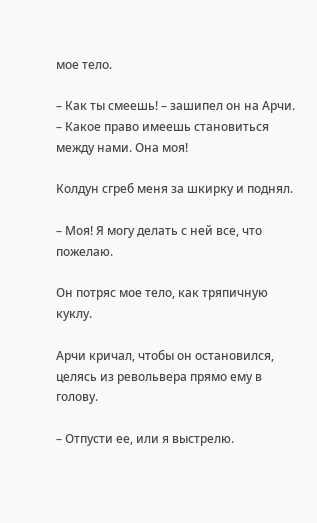мое тело.

– Как ты смеешь! – зашипел он на Арчи. – Какое право имеешь становиться между нами. Она моя!

Колдун сгреб меня за шкирку и поднял.

– Моя! Я могу делать с ней все, что пожелаю.

Он потряс мое тело, как тряпичную куклу.

Арчи кричал, чтобы он остановился, целясь из револьвера прямо ему в голову.

– Отпусти ее, или я выстрелю.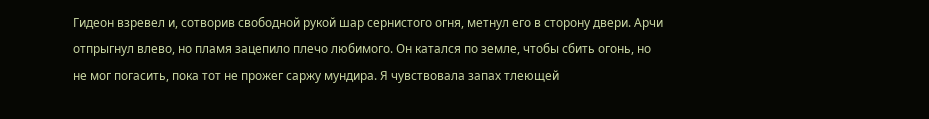Гидеон взревел и, сотворив свободной рукой шар сернистого огня, метнул его в сторону двери. Арчи отпрыгнул влево, но пламя зацепило плечо любимого. Он катался по земле, чтобы сбить огонь, но не мог погасить, пока тот не прожег саржу мундира. Я чувствовала запах тлеющей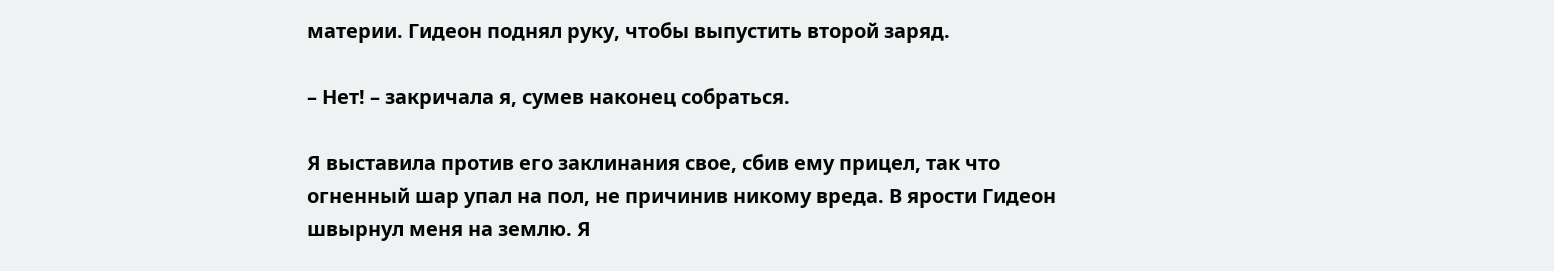материи. Гидеон поднял руку, чтобы выпустить второй заряд.

– Нет! – закричала я, сумев наконец собраться.

Я выставила против его заклинания свое, сбив ему прицел, так что огненный шар упал на пол, не причинив никому вреда. В ярости Гидеон швырнул меня на землю. Я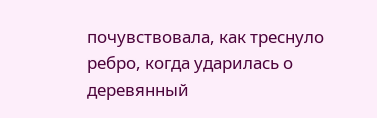почувствовала, как треснуло ребро, когда ударилась о деревянный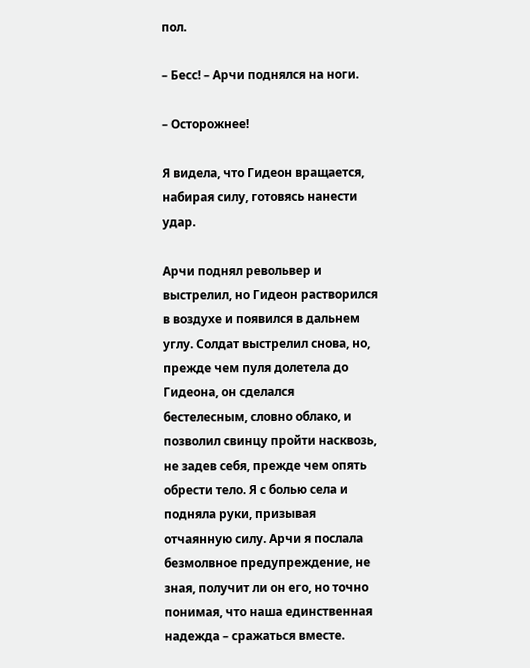пол.

– Бесс! – Арчи поднялся на ноги.

– Осторожнее!

Я видела, что Гидеон вращается, набирая силу, готовясь нанести удар.

Арчи поднял револьвер и выстрелил, но Гидеон растворился в воздухе и появился в дальнем углу. Солдат выстрелил снова, но, прежде чем пуля долетела до Гидеона, он сделался бестелесным, словно облако, и позволил свинцу пройти насквозь, не задев себя, прежде чем опять обрести тело. Я с болью села и подняла руки, призывая отчаянную силу. Арчи я послала безмолвное предупреждение, не зная, получит ли он его, но точно понимая, что наша единственная надежда – сражаться вместе.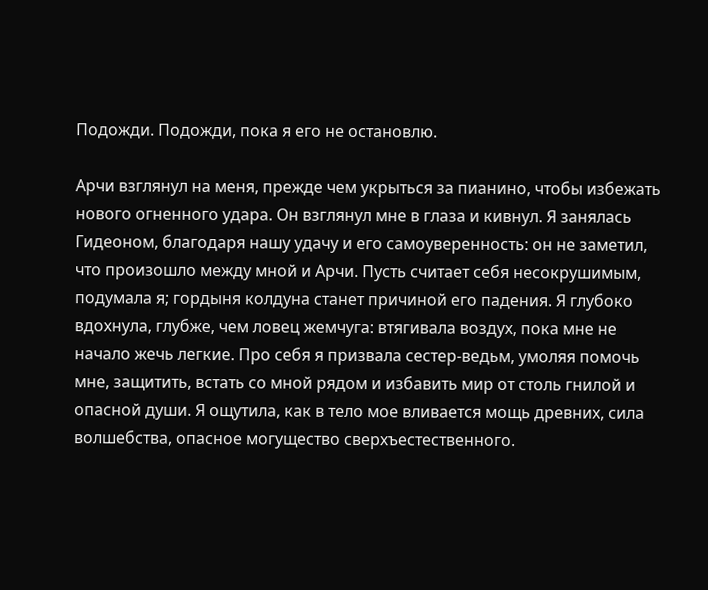Подожди. Подожди, пока я его не остановлю.

Арчи взглянул на меня, прежде чем укрыться за пианино, чтобы избежать нового огненного удара. Он взглянул мне в глаза и кивнул. Я занялась Гидеоном, благодаря нашу удачу и его самоуверенность: он не заметил, что произошло между мной и Арчи. Пусть считает себя несокрушимым, подумала я; гордыня колдуна станет причиной его падения. Я глубоко вдохнула, глубже, чем ловец жемчуга: втягивала воздух, пока мне не начало жечь легкие. Про себя я призвала сестер-ведьм, умоляя помочь мне, защитить, встать со мной рядом и избавить мир от столь гнилой и опасной души. Я ощутила, как в тело мое вливается мощь древних, сила волшебства, опасное могущество сверхъестественного.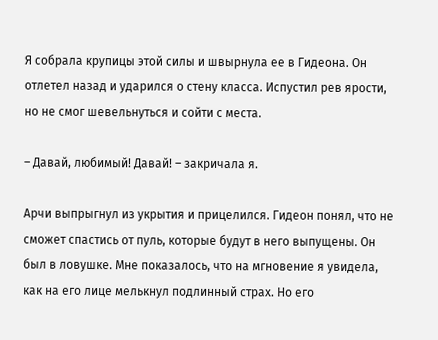Я собрала крупицы этой силы и швырнула ее в Гидеона. Он отлетел назад и ударился о стену класса. Испустил рев ярости, но не смог шевельнуться и сойти с места.

– Давай, любимый! Давай! – закричала я.

Арчи выпрыгнул из укрытия и прицелился. Гидеон понял, что не сможет спастись от пуль, которые будут в него выпущены. Он был в ловушке. Мне показалось, что на мгновение я увидела, как на его лице мелькнул подлинный страх. Но его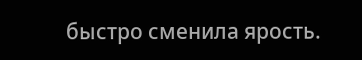быстро сменила ярость.